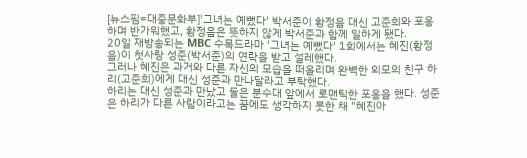[뉴스핌=대중문화부]'그녀는 예뻤다′ 박서준이 황정음 대신 고준희와 포옹하며 반가워했고, 황정음은 뜻하지 않게 박서준과 함께 일하게 됐다.
20일 재방송되는 MBC 수목드라마 ′그녀는 예뻤다′ 1회에서는 혜진(황정음)이 첫사랑 성준(박서준)의 연락을 받고 설레했다.
그러나 혜진은 과거와 다른 자신의 모습을 떠올리며 완벽한 외모의 친구 하리(고준희)에게 대신 성준과 만나달라고 부탁했다.
하리는 대신 성준과 만났고 둘은 분수대 앞에서 로맨틱한 포옹을 했다. 성준은 하리가 다른 사람이라고는 꿈에도 생각하지 못한 채 "혜진아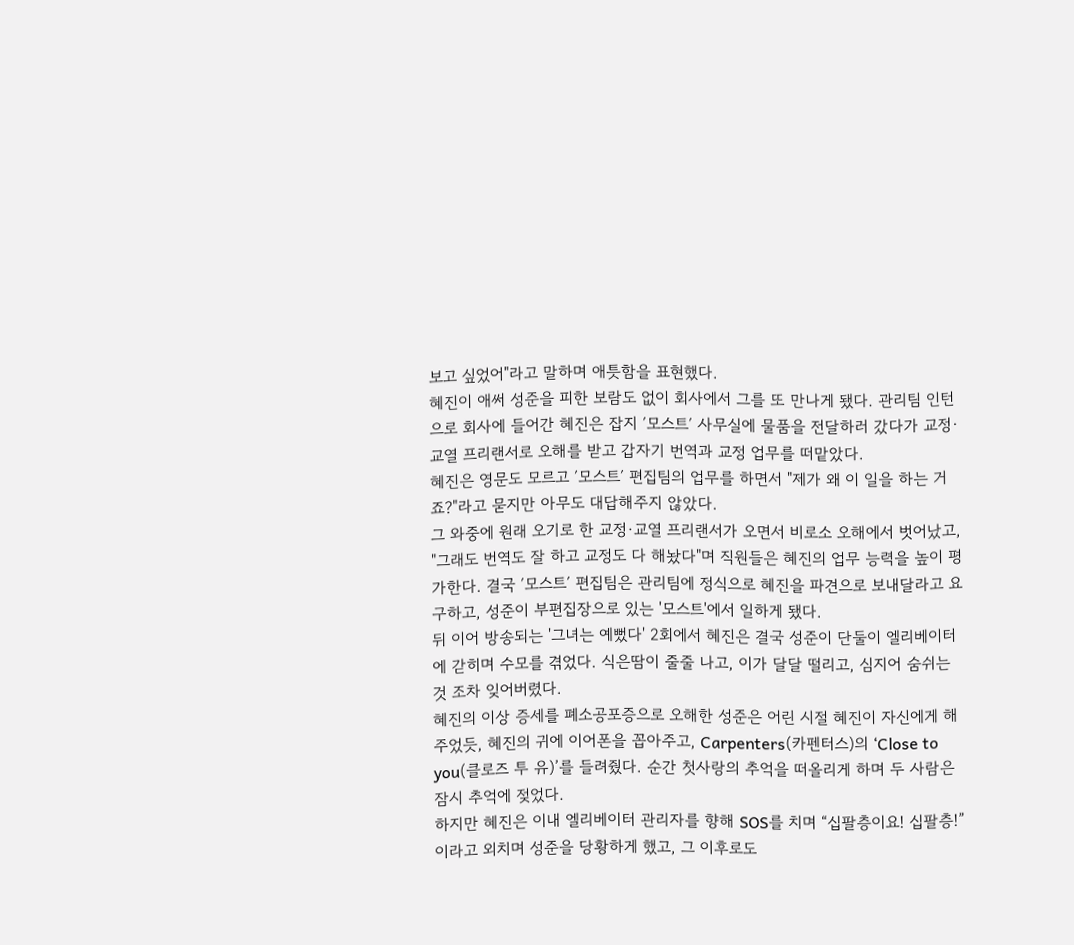보고 싶었어"라고 말하며 애틋함을 표현했다.
혜진이 애써 성준을 피한 보람도 없이 회사에서 그를 또 만나게 됐다. 관리팀 인턴으로 회사에 들어간 혜진은 잡지 ′모스트′ 사무실에 물품을 전달하러 갔다가 교정·교열 프리랜서로 오해를 받고 갑자기 번역과 교정 업무를 떠맡았다.
혜진은 영문도 모르고 ′모스트′ 편집팀의 업무를 하면서 "제가 왜 이 일을 하는 거죠?"라고 묻지만 아무도 대답해주지 않았다.
그 와중에 원래 오기로 한 교정·교열 프리랜서가 오면서 비로소 오해에서 벗어났고, "그래도 번역도 잘 하고 교정도 다 해놨다"며 직원들은 혜진의 업무 능력을 높이 평가한다. 결국 ′모스트′ 편집팀은 관리팀에 정식으로 혜진을 파견으로 보내달라고 요구하고, 성준이 부편집장으로 있는 '모스트'에서 일하게 됐다.
뒤 이어 방송되는 '그녀는 예뻤다' 2회에서 혜진은 결국 성준이 단둘이 엘리베이터에 갇히며 수모를 겪었다. 식은땀이 줄줄 나고, 이가 달달 떨리고, 심지어 숨쉬는 것 조차 잊어버렸다.
혜진의 이상 증세를 폐소공포증으로 오해한 성준은 어린 시절 혜진이 자신에게 해주었듯, 혜진의 귀에 이어폰을 꼽아주고, Carpenters(카펜터스)의 ‘Close to you(클로즈 투 유)’를 들려줬다. 순간 첫사랑의 추억을 떠올리게 하며 두 사람은 잠시 추억에 젖었다.
하지만 혜진은 이내 엘리베이터 관리자를 향해 SOS를 치며 “십팔층이요! 십팔층!”이라고 외치며 성준을 당황하게 했고, 그 이후로도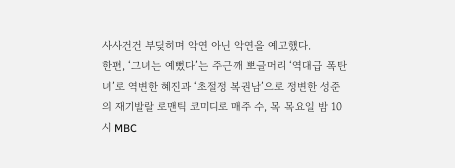사사건건 부딪히며 악연 아닌 악연을 예고했다.
한편, ‘그녀는 예뻤다’는 주근깨 뽀글머리 ‘역대급 폭탄녀’로 역변한 혜진과 ‘초절정 복권남’으로 정변한 성준의 재기발랄 로맨틱 코미디로 매주 수, 목 목요일 밤 10시 MBC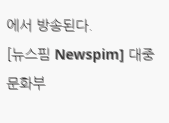에서 방송된다.
[뉴스핌 Newspim] 대중문화부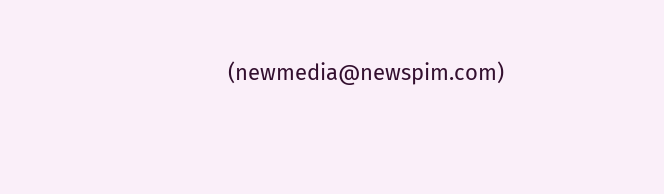(newmedia@newspim.com)